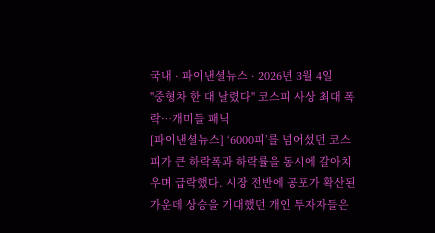국내 · 파이낸셜뉴스 · 2026년 3월 4일
"중형차 한 대 날렸다" 코스피 사상 최대 폭락…개미들 패닉
[파이낸셜뉴스] ‘6000피’를 넘어섰던 코스피가 큰 하락폭과 하락률을 동시에 갈아치우며 급락했다. 시장 전반에 공포가 확산된 가운데 상승을 기대했던 개인 투자자들은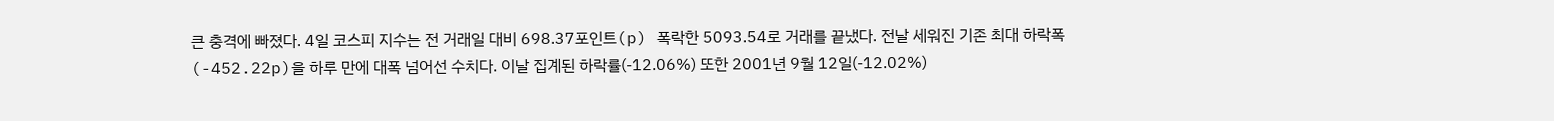큰 충격에 빠졌다. 4일 코스피 지수는 전 거래일 대비 698.37포인트(p) 폭락한 5093.54로 거래를 끝냈다. 전날 세워진 기존 최대 하락폭(-452.22p)을 하루 만에 대폭 넘어선 수치다. 이날 집계된 하락률(-12.06%) 또한 2001년 9월 12일(-12.02%)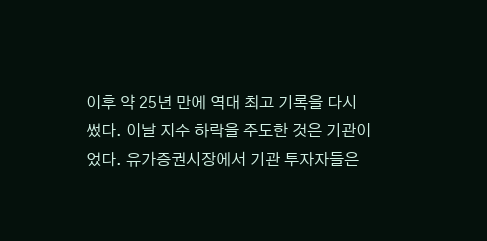이후 약 25년 만에 역대 최고 기록을 다시 썼다. 이날 지수 하락을 주도한 것은 기관이었다. 유가증권시장에서 기관 투자자들은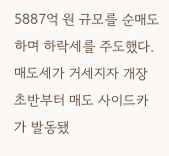5887억 원 규모를 순매도하며 하락세를 주도했다. 매도세가 거세지자 개장 초반부터 매도 사이드카가 발동됐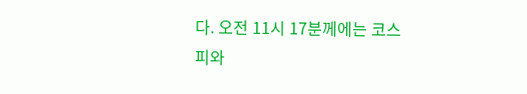다. 오전 11시 17분께에는 코스피와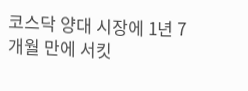코스닥 양대 시장에 1년 7개월 만에 서킷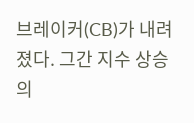브레이커(CB)가 내려졌다. 그간 지수 상승의